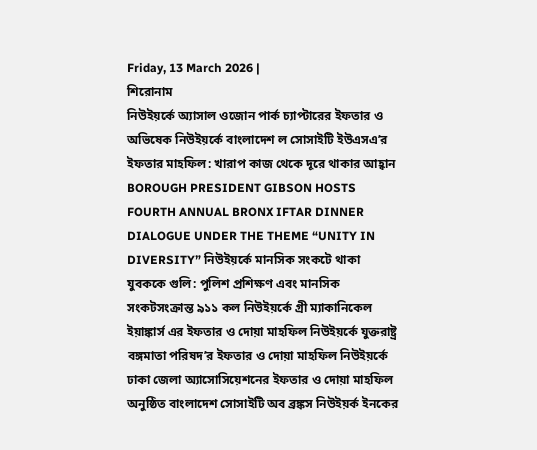Friday, 13 March 2026 |
শিরোনাম
নিউইয়র্কে অ্যাসাল ওজোন পার্ক চ্যাপ্টারের ইফতার ও অভিষেক নিউইয়র্কে বাংলাদেশ ল সোসাইটি ইউএসএ’র ইফতার মাহফিল: খারাপ কাজ থেকে দূরে থাকার আহ্বান BOROUGH PRESIDENT GIBSON HOSTS FOURTH ANNUAL BRONX IFTAR DINNER DIALOGUE UNDER THE THEME “UNITY IN DIVERSITY” নিউইয়র্কে মানসিক সংকটে থাকা যুবককে গুলি: পুলিশ প্রশিক্ষণ এবং মানসিক সংকটসংক্রান্ত ৯১১ কল নিউইয়র্কে গ্রী ম্যাকানিকেল ইয়াঙ্কার্স এর ইফতার ও দোয়া মাহফিল নিউইয়র্কে যুক্তরাষ্ট্র বঙ্গমাতা পরিষদ’র ইফতার ও দোয়া মাহফিল নিউইয়র্কে ঢাকা জেলা অ্যাসোসিয়েশনের ইফতার ও দোয়া মাহফিল অনুষ্ঠিত বাংলাদেশ সোসাইটি অব ব্রঙ্কস নিউইয়র্ক ইনকের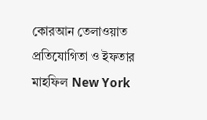কোরআন তেলাওয়াত প্রতিযোগিতা ও ইফতার মাহফিল New York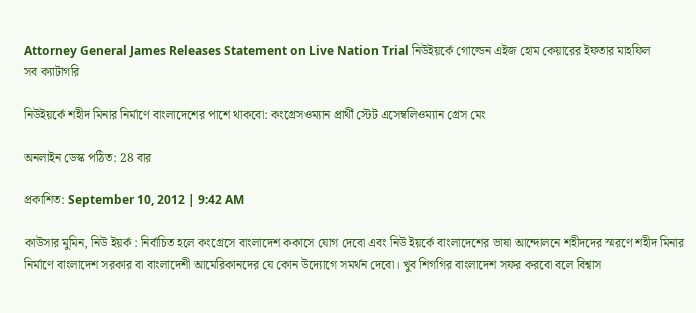Attorney General James Releases Statement on Live Nation Trial নিউইয়র্কে গোল্ডেন এইজ হোম কেয়ারের ইফতার মাহফিল
সব ক্যাটাগরি

নিউইয়র্কে শহীদ মিনার নির্মাণে বাংলাদেশের পাশে থাকবো: কংগ্রেসওম্যান প্রার্থী স্টেট এসেম্বলিওম্যান গ্রেস মেং

অনলাইন ডেস্ক পঠিত: 28 বার

প্রকাশিত: September 10, 2012 | 9:42 AM

কাউসার মুমিন, নিউ ইয়র্ক : নির্বাচিত হলে কংগ্রেসে বাংলাদেশ ককাসে যোগ দেবো এবং নিউ ইয়র্কে বাংলাদেশের ভাষা আন্দোলনে শহীদদের স্মরণে শহীদ মিনার নির্মাণে বাংলাদেশ সরকার বা বাংলাদেশী আমেরিকানদের যে কোন উদ্যোগে সমর্থন দেবো। খুব শিগগির বাংলাদেশ সফর করবো বলে বিশ্বাস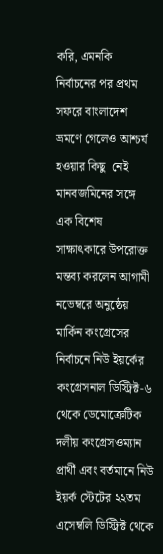করি, এমনকি নির্বাচনের পর প্রথম সফরে বাংলাদেশ ভ্রমণে গেলেও আশ্চর্য হওয়ার কিছু  নেই মানবজমিনের সঙ্গে এক বিশেষ সাক্ষাৎকারে উপরোক্ত মন্তব্য করলেন আগামী নভেম্বরে অনুষ্ঠেয় মার্কিন কংগ্রেসের নির্বাচনে নিউ ইয়র্কের কংগ্রেসনাল ডিস্ট্রিক্ট-৬ থেকে ডেমোক্রেটিক দলীয় কংগ্রেসওম্যান প্রার্থী এবং বর্তমানে নিউ ইয়র্ক স্টেটের ২২তম এসেম্বলি ডিস্ট্রিক্ট থেকে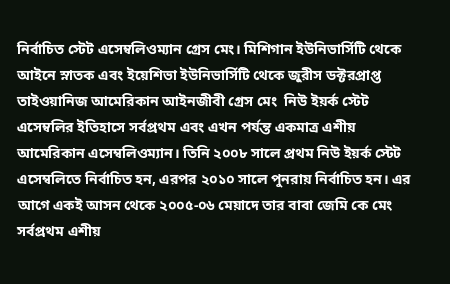নির্বাচিত স্টেট এসেম্বলিওম্যান গ্রেস মেং। মিশিগান ইউনিভার্সিটি থেকে আইনে স্নাতক এবং ইয়েশিভা ইউনিভার্সিটি থেকে জুরীস ডক্টরপ্রাপ্ত তাইওয়ানিজ আমেরিকান আইনজীবী গ্রেস মেং  নিউ ইয়র্ক স্টেট এসেম্বলির ইতিহাসে সর্বপ্রথম এবং এখন পর্যন্ত একমাত্র এশীয় আমেরিকান এসেম্বলিওম্যান। তিনি ২০০৮ সালে প্রথম নিউ ইয়র্ক স্টেট এসেম্বলিতে নির্বাচিত হন, এরপর ২০১০ সালে পুনরায় নির্বাচিত হন। এর আগে একই আসন থেকে ২০০৫-০৬ মেয়াদে তার বাবা জেমি কে মেং সর্বপ্রথম এশীয়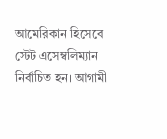আমেরিকান হিসেবে  স্টেট এসেম্বলিম্যান নির্বাচিত হন। আগামী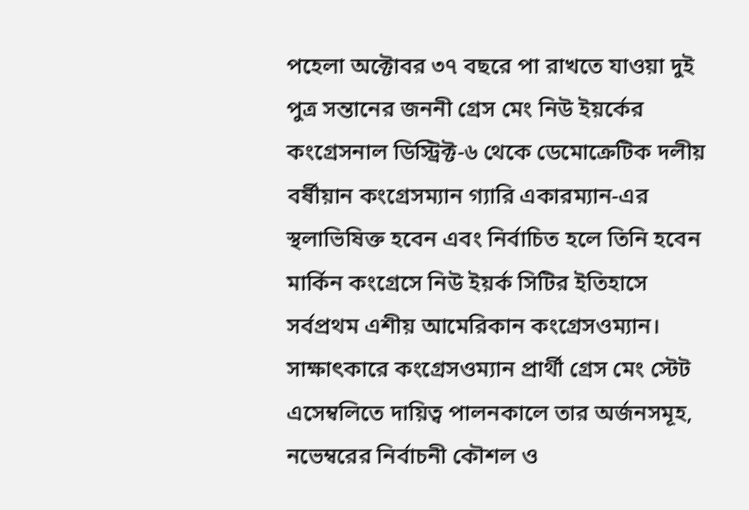পহেলা অক্টোবর ৩৭ বছরে পা রাখতে যাওয়া দুই পুত্র সন্তানের জননী গ্রেস মেং নিউ ইয়র্কের কংগ্রেসনাল ডিস্ট্রিক্ট-৬ থেকে ডেমোক্রেটিক দলীয় বর্ষীয়ান কংগ্রেসম্যান গ্যারি একারম্যান-এর স্থলাভিষিক্ত হবেন এবং নির্বাচিত হলে তিনি হবেন মার্কিন কংগ্রেসে নিউ ইয়র্ক সিটির ইতিহাসে সর্বপ্রথম এশীয় আমেরিকান কংগ্রেসওম্যান। সাক্ষাৎকারে কংগ্রেসওম্যান প্রার্থী গ্রেস মেং স্টেট এসেম্বলিতে দায়িত্ব পালনকালে তার অর্জনসমূহ, নভেম্বরের নির্বাচনী কৌশল ও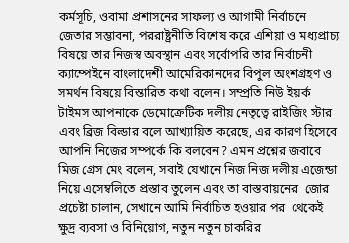কর্মসূচি, ওবামা প্রশাসনের সাফল্য ও আগামী নির্বাচনে জেতার সম্ভাবনা, পররাষ্ট্রনীতি বিশেষ করে এশিয়া ও মধ্যপ্রাচ্য বিষয়ে তার নিজস্ব অবস্থান এবং সর্বোপরি তার নির্বাচনী ক্যাম্পেইনে বাংলাদেশী আমেরিকানদের বিপুল অংশগ্রহণ ও সমর্থন বিষয়ে বিস্তারিত কথা বলেন। সম্প্রতি নিউ ইয়র্ক টাইমস আপনাকে ডেমোক্রেটিক দলীয় নেতৃত্বে রাইজিং স্টার এবং ব্রিজ বিল্ডার বলে আখ্যায়িত করেছে, এর কারণ হিসেবে আপনি নিজের সম্পর্কে কি বলবেন? এমন প্রশ্নের জবাবে মিজ গ্রেস মেং বলেন, সবাই যেখানে নিজ নিজ দলীয় এজেন্ডা নিয়ে এসেম্বলিতে প্রস্তাব তুলেন এবং তা বাস্তবায়নের  জোর প্রচেষ্টা চালান, সেখানে আমি নির্বাচিত হওয়ার পর  থেকেই ক্ষুদ্র ব্যবসা ও বিনিয়োগ, নতুন নতুন চাকরির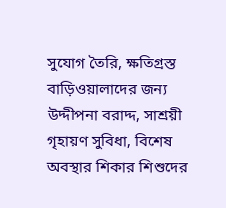সুযোগ তৈরি, ক্ষতিগ্রস্ত বাড়িওয়ালাদের জন্য উদ্দীপনা বরাদ্দ, সাশ্রয়ী গৃহায়ণ সুবিধা, বিশেষ অবস্থার শিকার শিশুদের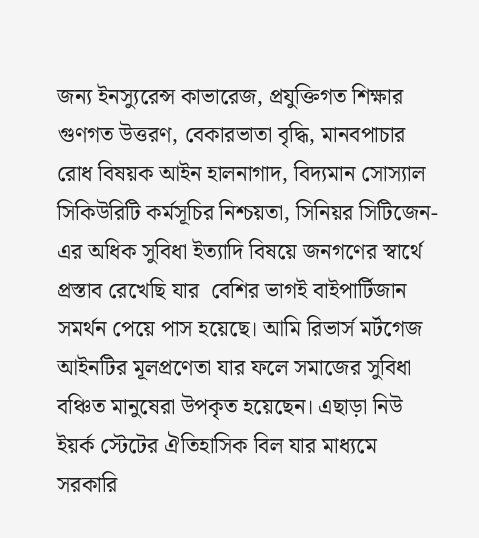জন্য ইনস্যুরেন্স কাভারেজ, প্রযুক্তিগত শিক্ষার গুণগত উত্তরণ, বেকারভাতা বৃদ্ধি, মানবপাচার রোধ বিষয়ক আইন হালনাগাদ, বিদ্যমান সোস্যাল সিকিউরিটি কর্মসূচির নিশ্চয়তা, সিনিয়র সিটিজেন-এর অধিক সুবিধা ইত্যাদি বিষয়ে জনগণের স্বার্থে প্রস্তাব রেখেছি যার  বেশির ভাগই বাইপার্টিজান সমর্থন পেয়ে পাস হয়েছে। আমি রিভার্স মর্টগেজ আইনটির মূলপ্রণেতা যার ফলে সমাজের সুবিধা বঞ্চিত মানুষেরা উপকৃত হয়েছেন। এছাড়া নিউ ইয়র্ক স্টেটের ঐতিহাসিক বিল যার মাধ্যমে সরকারি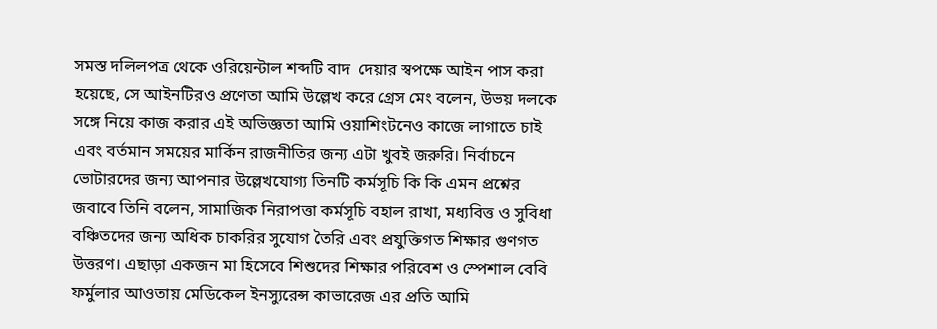সমস্ত দলিলপত্র থেকে ওরিয়েন্টাল শব্দটি বাদ  দেয়ার স্বপক্ষে আইন পাস করা হয়েছে, সে আইনটিরও প্রণেতা আমি উল্লেখ করে গ্রেস মেং বলেন, উভয় দলকে সঙ্গে নিয়ে কাজ করার এই অভিজ্ঞতা আমি ওয়াশিংটনেও কাজে লাগাতে চাই এবং বর্তমান সময়ের মার্কিন রাজনীতির জন্য এটা খুবই জরুরি। নির্বাচনে ভোটারদের জন্য আপনার উল্লেখযোগ্য তিনটি কর্মসূচি কি কি এমন প্রশ্নের জবাবে তিনি বলেন, সামাজিক নিরাপত্তা কর্মসূচি বহাল রাখা, মধ্যবিত্ত ও সুবিধা বঞ্চিতদের জন্য অধিক চাকরির সুযোগ তৈরি এবং প্রযুক্তিগত শিক্ষার গুণগত উত্তরণ। এছাড়া একজন মা হিসেবে শিশুদের শিক্ষার পরিবেশ ও স্পেশাল বেবি ফর্মুলার আওতায় মেডিকেল ইনস্যুরেন্স কাভারেজ এর প্রতি আমি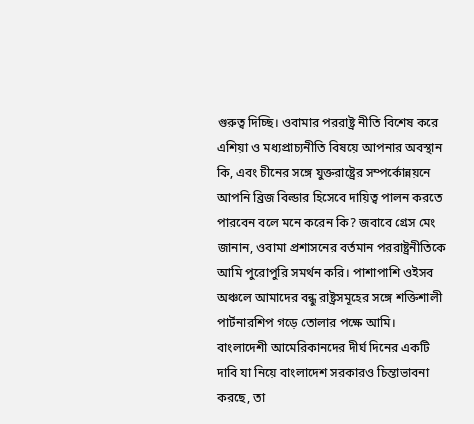গুরুত্ব দিচ্ছি। ওবামার পররাষ্ট্র নীতি বিশেষ করে এশিয়া ও মধ্যপ্রাচ্যনীতি বিষয়ে আপনার অবস্থান কি, এবং চীনের সঙ্গে যুক্তরাষ্ট্রের সম্পর্কোন্নয়নে আপনি ব্রিজ বিল্ডার হিসেবে দায়িত্ব পালন করতে পারবেন বলে মনে করেন কি? জবাবে গ্রেস মেং জানান, ওবামা প্রশাসনের বর্তমান পররাষ্ট্রনীতিকে আমি পুরোপুরি সমর্থন করি। পাশাপাশি ওইসব অঞ্চলে আমাদের বন্ধু রাষ্ট্রসমূহের সঙ্গে শক্তিশালী পার্টনারশিপ গড়ে তোলার পক্ষে আমি। বাংলাদেশী আমেরিকানদের দীর্ঘ দিনের একটি দাবি যা নিয়ে বাংলাদেশ সরকারও চিন্তাভাবনা করছে, তা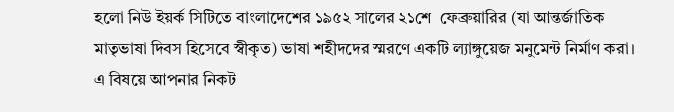হলো নিউ ইয়র্ক সিটিতে বাংলাদেশের ১৯৫২ সালের ২১শে  ফেব্রুয়ারির (যা আন্তর্জাতিক মাতৃভাষা দিবস হিসেবে স্বীকৃত) ভাষা শহীদদের স্মরণে একটি ল্যাঙ্গুয়েজ মনুমেন্ট নির্মাণ করা। এ বিষয়ে আপনার নিকট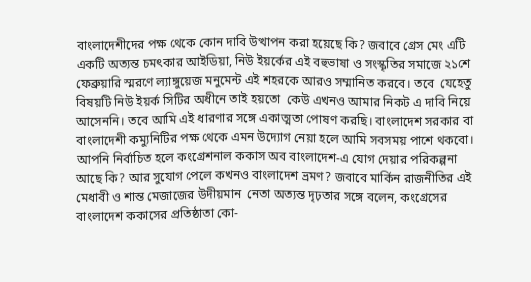বাংলাদেশীদের পক্ষ থেকে কোন দাবি উত্থাপন করা হয়েছে কি? জবাবে গ্রেস মেং এটি একটি অত্যন্ত চমৎকার আইডিয়া, নিউ ইয়র্কের এই বহুভাষা ও সংস্কৃতির সমাজে ২১শে ফেব্রুয়ারি স্মরণে ল্যাঙ্গুয়েজ মনুমেন্ট এই শহরকে আরও সম্মানিত করবে। তবে  যেহেতু বিষয়টি নিউ ইয়র্ক সিটির অধীনে তাই হয়তো  কেউ এখনও আমার নিকট এ দাবি নিয়ে আসেননি। তবে আমি এই ধারণার সঙ্গে একাত্মতা পোষণ করছি। বাংলাদেশ সরকার বা বাংলাদেশী কম্যুনিটির পক্ষ থেকে এমন উদ্যোগ নেয়া হলে আমি সবসময় পাশে থকবো। আপনি নির্বাচিত হলে কংগ্রেশনাল ককাস অব বাংলাদেশ-এ যোগ দেয়ার পরিকল্পনা আছে কি? আর সুযোগ পেলে কখনও বাংলাদেশ ভ্রমণ? জবাবে মার্কিন রাজনীতির এই মেধাবী ও শান্ত মেজাজের উদীয়মান  নেতা অত্যন্ত দৃঢ়তার সঙ্গে বলেন, কংগ্রেসের বাংলাদেশ ককাসের প্রতিষ্ঠাতা কো-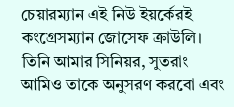চেয়ারম্যান এই নিউ ইয়র্কেরই কংগ্রেসম্যান জোসেফ ক্রাউলি। তিনি আমার সিনিয়র, সুতরাং আমিও তাকে অনুসরণ করবো এবং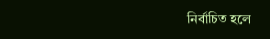নির্বাচিত হলে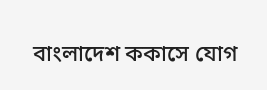বাংলাদেশ ককাসে যোগ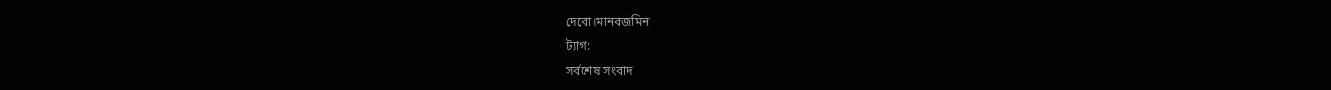দেবো।মানবজমিন
ট্যাগ:
সর্বশেষ সংবাদ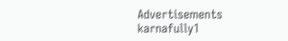Advertisements
karnafully1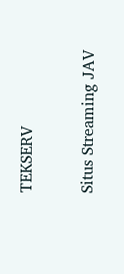TEKSERV

Situs Streaming JAV